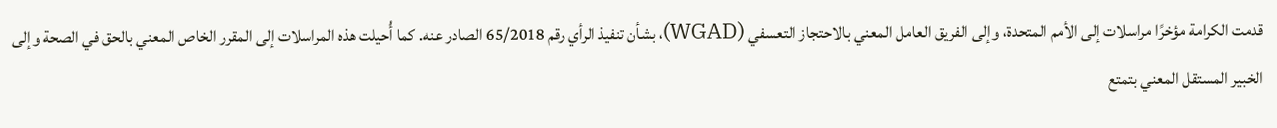قدمت الكرامة مؤخرًا مراسلات إلى الأمم المتحدة، وإلى الفريق العامل المعني بالاحتجاز التعسفي (WGAD)، بشأن تنفيذ الرأي رقم 65/2018 الصادر عنه. كما أُحيلت هذه المراسلات إلى المقرر الخاص المعني بالحق في الصحة وإلى الخبير المستقل المعني بتمتع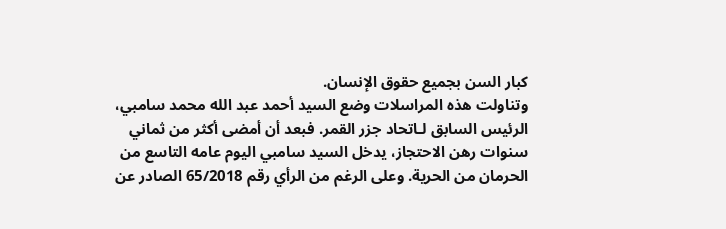كبار السن بجميع حقوق الإنسان.
وتناولت هذه المراسلات وضع السيد أحمد عبد الله محمد سامبي، الرئيس السابق لـاتحاد جزر القمر. فبعد أن أمضى أكثر من ثماني سنوات رهن الاحتجاز، يدخل السيد سامبي اليوم عامه التاسع من الحرمان من الحرية. وعلى الرغم من الرأي رقم 65/2018 الصادر عن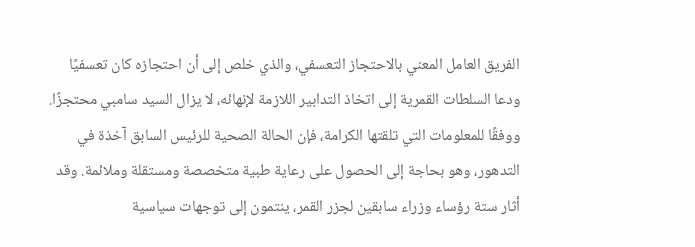الفريق العامل المعني بالاحتجاز التعسفي، والذي خلص إلى أن احتجازه كان تعسفيًا ودعا السلطات القمرية إلى اتخاذ التدابير اللازمة لإنهائه، لا يزال السيد سامبي محتجزًا.
ووفقًا للمعلومات التي تلقتها الكرامة، فإن الحالة الصحية للرئيس السابق آخذة في التدهور، وهو بحاجة إلى الحصول على رعاية طبية متخصصة ومستقلة وملائمة. وقد أثار ستة رؤساء وزراء سابقين لجزر القمر، ينتمون إلى توجهات سياسية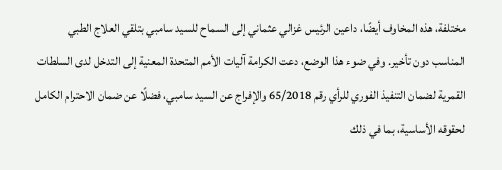مختلفة، هذه المخاوف أيضًا، داعين الرئيس غزالي عثماني إلى السماح للسيد سامبي بتلقي العلاج الطبي المناسب دون تأخير. وفي ضوء هذا الوضع، دعت الكرامة آليات الأمم المتحدة المعنية إلى التدخل لدى السلطات القمرية لضمان التنفيذ الفوري للرأي رقم 65/2018 والإفراج عن السيد سامبي، فضلًا عن ضمان الاحترام الكامل لحقوقه الأساسية، بما في ذلك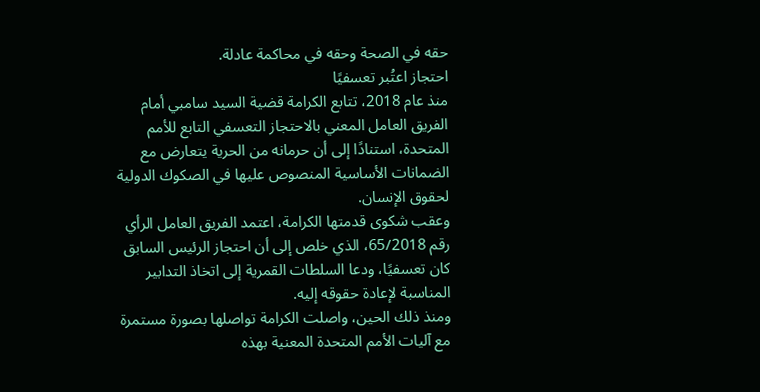حقه في الصحة وحقه في محاكمة عادلة.
احتجاز اعتُبر تعسفيًا
منذ عام 2018، تتابع الكرامة قضية السيد سامبي أمام الفريق العامل المعني بالاحتجاز التعسفي التابع للأمم المتحدة، استنادًا إلى أن حرمانه من الحرية يتعارض مع الضمانات الأساسية المنصوص عليها في الصكوك الدولية لحقوق الإنسان.
وعقب شكوى قدمتها الكرامة، اعتمد الفريق العامل الرأي رقم 65/2018، الذي خلص إلى أن احتجاز الرئيس السابق كان تعسفيًا، ودعا السلطات القمرية إلى اتخاذ التدابير المناسبة لإعادة حقوقه إليه.
ومنذ ذلك الحين، واصلت الكرامة تواصلها بصورة مستمرة مع آليات الأمم المتحدة المعنية بهذه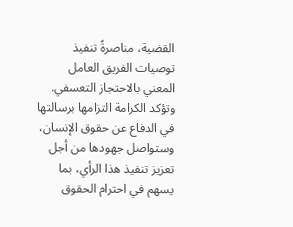القضية، مناصرةً تنفيذ توصيات الفريق العامل المعني بالاحتجاز التعسفي.
وتؤكد الكرامة التزامها برسالتها في الدفاع عن حقوق الإنسان، وستواصل جهودها من أجل تعزيز تنفيذ هذا الرأي، بما يسهم في احترام الحقوق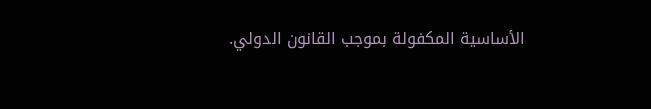الأساسية المكفولة بموجب القانون الدولي.